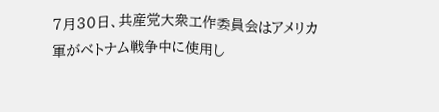7月30日、共産党大衆工作委員会はアメリカ軍がベトナム戦争中に使用し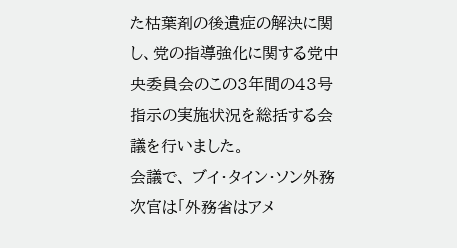た枯葉剤の後遺症の解決に関し、党の指導強化に関する党中央委員会のこの3年間の43号指示の実施状況を総括する会議を行いました。
会議で、 ブイ・タイン・ソン外務次官は「外務省はアメ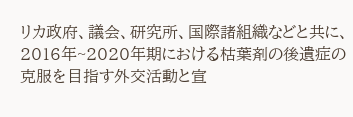リカ政府、議会、研究所、国際諸組織などと共に、2016年~2020年期における枯葉剤の後遺症の克服を目指す外交活動と宣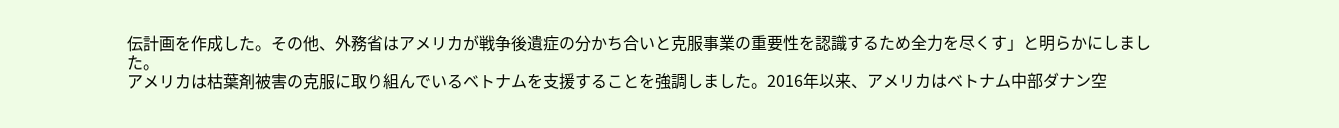伝計画を作成した。その他、外務省はアメリカが戦争後遺症の分かち合いと克服事業の重要性を認識するため全力を尽くす」と明らかにしました。
アメリカは枯葉剤被害の克服に取り組んでいるベトナムを支援することを強調しました。2016年以来、アメリカはベトナム中部ダナン空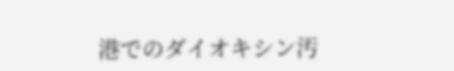港でのダイオキシン汚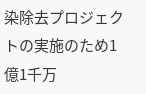染除去プロジェクトの実施のため1億1千万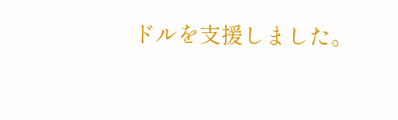ドルを支援しました。